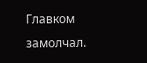Главком замолчал.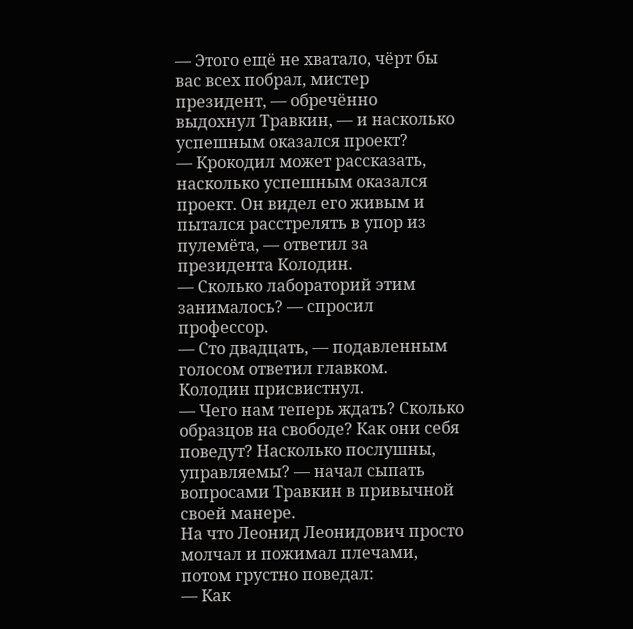— Этого ещё не хватало, чёрт бы вас всех побрал, мистер президент, — обречённо выдохнул Травкин, — и насколько успешным оказался проект?
— Крокодил может рассказать, насколько успешным оказался проект. Он видел его живым и пытался расстрелять в упор из пулемёта, — ответил за президента Колодин.
— Сколько лабораторий этим занималось? — спросил профессор.
— Сто двадцать, — подавленным голосом ответил главком.
Колодин присвистнул.
— Чего нам теперь ждать? Сколько образцов на свободе? Как они себя поведут? Насколько послушны, управляемы? — начал сыпать вопросами Травкин в привычной своей манере.
На что Леонид Леонидович просто молчал и пожимал плечами, потом грустно поведал:
— Как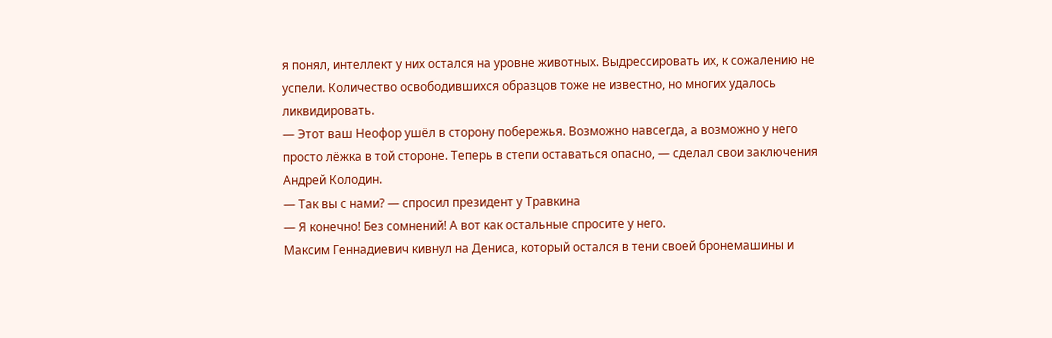я понял, интеллект у них остался на уровне животных. Выдрессировать их, к сожалению не успели. Количество освободившихся образцов тоже не известно, но многих удалось ликвидировать.
— Этот ваш Неофор ушёл в сторону побережья. Возможно навсегда, а возможно у него просто лёжка в той стороне. Теперь в степи оставаться опасно, — сделал свои заключения Андрей Колодин.
— Так вы с нами? — спросил президент у Травкина
— Я конечно! Без сомнений! А вот как остальные спросите у него.
Максим Геннадиевич кивнул на Дениса, который остался в тени своей бронемашины и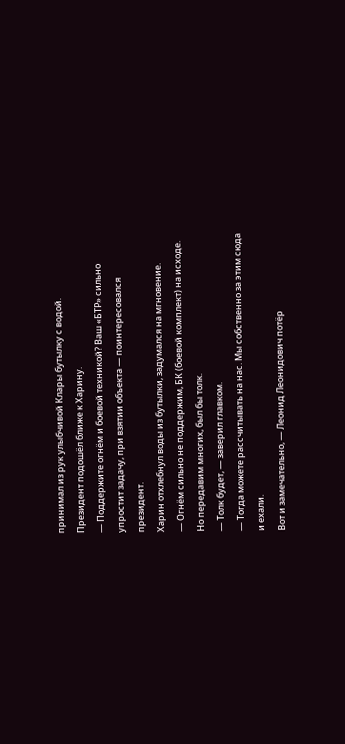принимал из рук улыбчивой Клары бутылку с водой.
Президент подошёл ближе к Харину.
— Поддержите огнём и боевой техникой? Ваш «БТР» сильно упростит задачу, при взятии объекта — поинтересовался президент.
Харин отхлебнул воды из бутылки, задумался на мгновение.
— Огнём сильно не поддержим, БК (боевой комплект) на исходе. Но передавим многих, был бы толк.
— Толк будет, — заверил главком.
— Тогда можете рассчитывать на нас. Мы собственно за этим сюда и ехали.
Вот и замечательно, — Леонид Леонидович потёр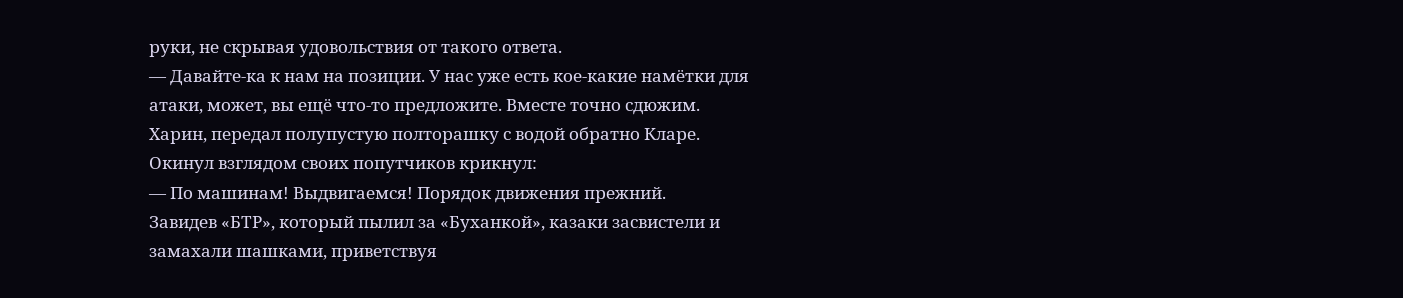руки, не скрывая удовольствия от такого ответа.
— Давайте-ка к нам на позиции. У нас уже есть кое-какие намётки для атаки, может, вы ещё что-то предложите. Вместе точно сдюжим.
Харин, передал полупустую полторашку с водой обратно Кларе. Окинул взглядом своих попутчиков крикнул:
— По машинам! Выдвигаемся! Порядок движения прежний.
Завидев «БТР», который пылил за «Буханкой», казаки засвистели и замахали шашками, приветствуя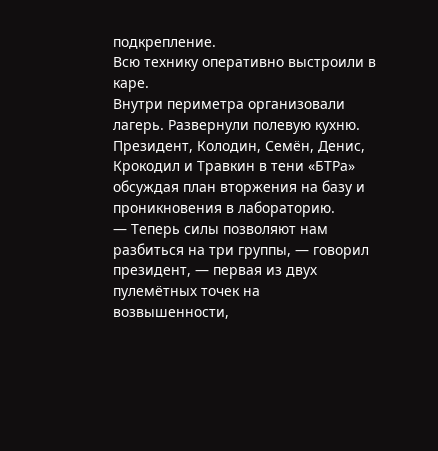подкрепление.
Всю технику оперативно выстроили в каре.
Внутри периметра организовали лагерь. Развернули полевую кухню.
Президент, Колодин, Семён, Денис, Крокодил и Травкин в тени «БТРа» обсуждая план вторжения на базу и проникновения в лабораторию.
— Теперь силы позволяют нам разбиться на три группы, — говорил президент, — первая из двух пулемётных точек на возвышенности,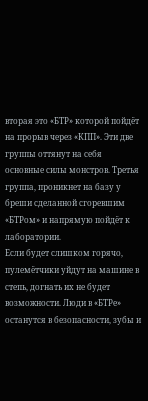вторая это «БТР» которой пойдёт на прорыв через «КПП». Эти две группы оттянут на себя основные силы монстров. Третья группа, проникнет на базу у бреши сделанной сгоревшим «БТРом» и напрямую пойдёт к лаборатории.
Если будет слишком горячо, пулемётчики уйдут на машине в степь, догнать их не будет возможности. Люди в «БТРе» останутся в безопасности, зубы и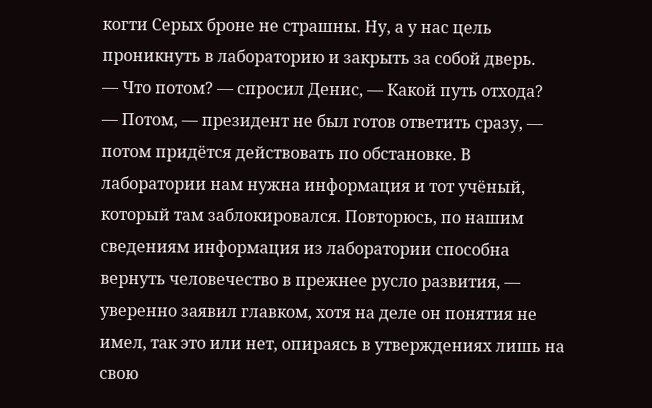когти Серых броне не страшны. Ну, а у нас цель проникнуть в лабораторию и закрыть за собой дверь.
— Что потом? — спросил Денис, — Какой путь отхода?
— Потом, — президент не был готов ответить сразу, — потом придётся действовать по обстановке. В лаборатории нам нужна информация и тот учёный, который там заблокировался. Повторюсь, по нашим сведениям информация из лаборатории способна вернуть человечество в прежнее русло развития, — уверенно заявил главком, хотя на деле он понятия не имел, так это или нет, опираясь в утверждениях лишь на свою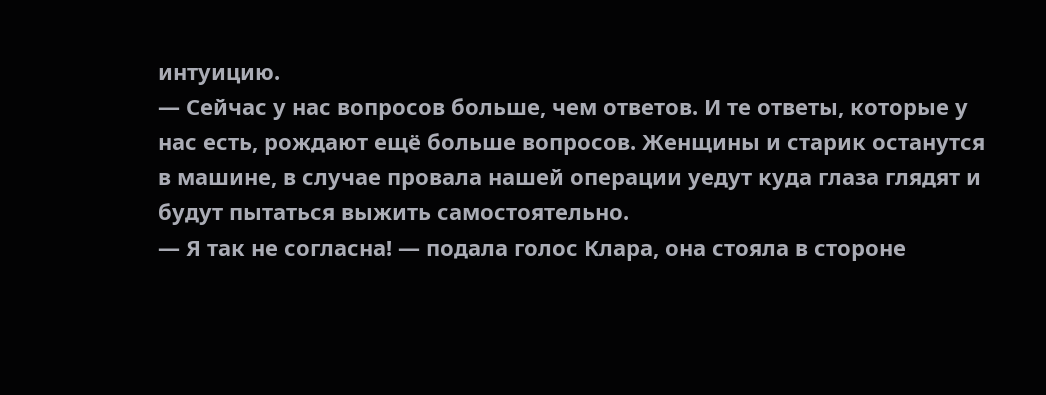интуицию.
— Сейчас у нас вопросов больше, чем ответов. И те ответы, которые у нас есть, рождают ещё больше вопросов. Женщины и старик останутся в машине, в случае провала нашей операции уедут куда глаза глядят и будут пытаться выжить самостоятельно.
— Я так не согласна! — подала голос Клара, она стояла в стороне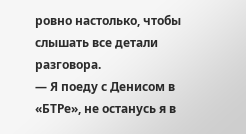ровно настолько, чтобы слышать все детали разговора.
— Я поеду с Денисом в «БТРе», не останусь я в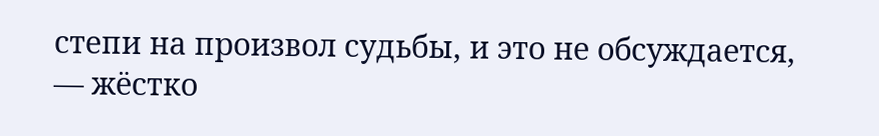степи на произвол судьбы, и это не обсуждается, — жёстко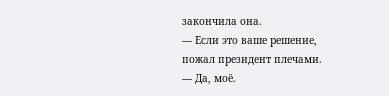закончила она.
— Если это ваше решение, пожал президент плечами.
— Да, моё.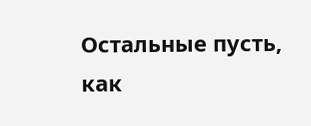Остальные пусть, как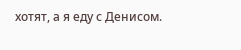хотят, а я еду с Денисом.